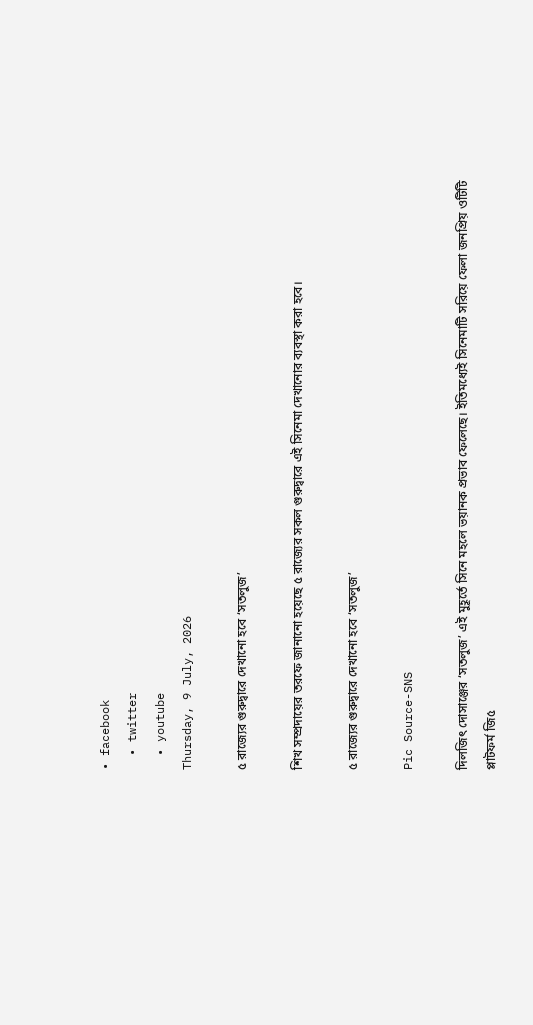• facebook
  • twitter
  • youtube
Thursday, 9 July, 2026

৫ রাজ্যের গুরুদ্বারে দেখানো হবে ‘সতলুজ’

শিখ সম্প্রদায়ের তরফে জানানো হয়েছে ৫ রাজ্যের সকল গুরুদ্বারে এই সিনেমা দেখানোর ব্যবস্থা করা হবে।

৫ রাজ্যের গুরুদ্বারে দেখানো হবে ‘সতলুজ’

Pic Source-SNS

দিলজিৎ দোসাঞ্জের ‘সতলুজ’ এই মুহূর্তে সিনে মহলে ভয়ানক প্রভাব ফেলেছে। ইতিমধ্যেই সিনেমাটি সরিয়ে ফেলা জনপ্রিয় ওটিটি প্লাটফর্ম জি৫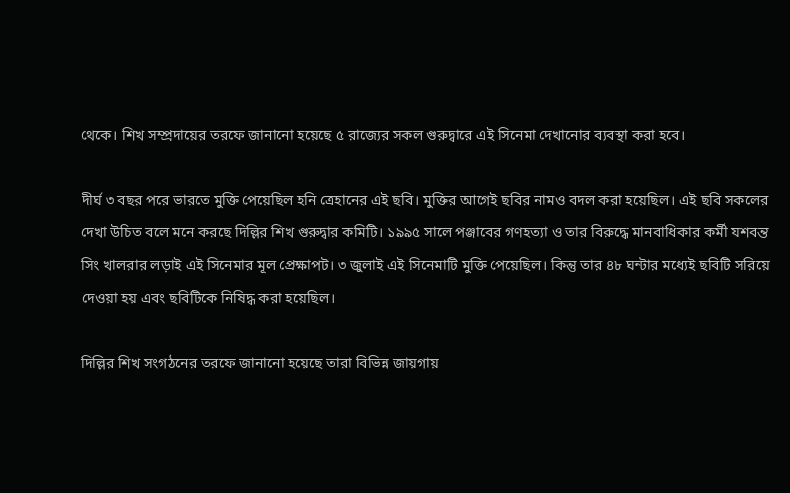থেকে। শিখ সম্প্রদায়ের তরফে জানানো হয়েছে ৫ রাজ্যের সকল গুরুদ্বারে এই সিনেমা দেখানোর ব্যবস্থা করা হবে।

দীর্ঘ ৩ বছর পরে ভারতে মুক্তি পেয়েছিল হনি ত্রেহানের এই ছবি। মুক্তির আগেই ছবির নামও বদল করা হয়েছিল। এই ছবি সকলের দেখা উচিত বলে মনে করছে দিল্লির শিখ গুরুদ্বার কমিটি। ১৯৯৫ সালে পঞ্জাবের গণহত্যা ও তার বিরুদ্ধে মানবাধিকার কর্মী যশবন্ত সিং খালরার লড়াই এই সিনেমার মূল প্রেক্ষাপট। ৩ জুলাই এই সিনেমাটি মুক্তি পেয়েছিল। কিন্তু তার ৪৮ ঘন্টার মধ্যেই ছবিটি সরিয়ে দেওয়া হয় এবং ছবিটিকে নিষিদ্ধ করা হয়েছিল।

দিল্লির শিখ সংগঠনের তরফে জানানো হয়েছে তারা বিভিন্ন জায়গায়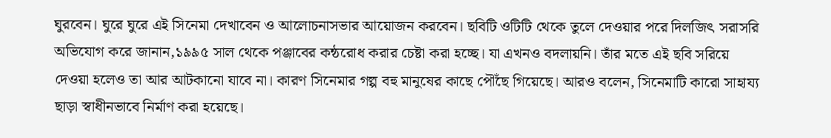ঘুরবেন। ঘুরে ঘুরে এই সিনেমা দেখাবেন ও আলোচনাসভার আয়োজন করবেন। ছবিটি ওটিটি থেকে তুলে দেওয়ার পরে দিলজিৎ সরাসরি অভিযোগ করে জানান,১৯৯৫ সাল থেকে পঞ্জাবের কন্ঠরোধ করার চেষ্টা করা হচ্ছে। যা এখনও বদলায়নি। তাঁর মতে এই ছবি সরিয়ে দেওয়া হলেও তা আর আটকানো যাবে না। কারণ সিনেমার গল্প বহু মানুষের কাছে পৌঁছে গিয়েছে। আরও বলেন, সিনেমাটি কারো সাহায্য ছাড়া স্বাধীনভাবে নির্মাণ করা হয়েছে।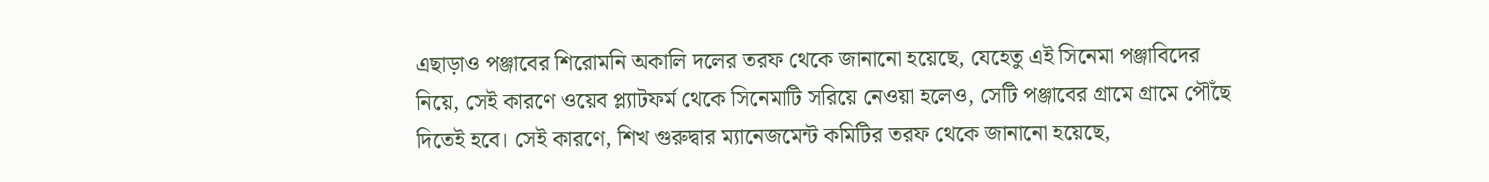এছাড়াও পঞ্জাবের শিরোমনি অকালি দলের তরফ থেকে জানানো হয়েছে, যেহেতু এই সিনেমা পঞ্জাবিদের নিয়ে, সেই কারণে ওয়েব প্ল্যাটফর্ম থেকে সিনেমাটি সরিয়ে নেওয়া হলেও, সেটি পঞ্জাবের গ্রামে গ্রামে পৌঁছে দিতেই হবে। সেই কারণে, শিখ গুরুদ্বার ম্যানেজমেন্ট কমিটির তরফ থেকে জানানো হয়েছে,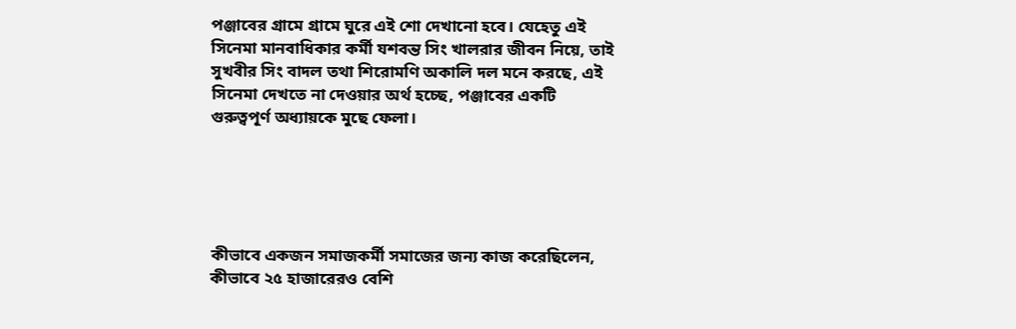পঞ্জাবের গ্রামে গ্রামে ঘুরে এই শো দেখানো হবে। যেহেতু এই সিনেমা মানবাধিকার কর্মী যশবন্ত সিং খালরার জীবন নিয়ে, তাই সুখবীর সিং বাদল তথা শিরোমণি অকালি দল মনে করছে, এই সিনেমা দেখতে না দেওয়ার অর্থ হচ্ছে, পঞ্জাবের একটি গুরুত্বপূর্ণ অধ্যায়কে মুছে ফেলা।





কীভাবে একজন সমাজকর্মী সমাজের জন্য কাজ করেছিলেন, কীভাবে ২৫ হাজারেরও বেশি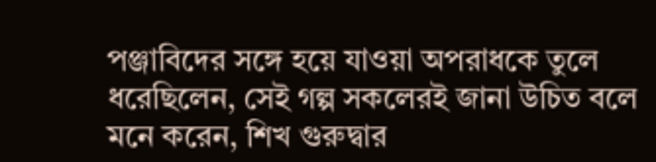পঞ্জাবিদের সঙ্গে হয়ে যাওয়া অপরাধকে তুলে ধরেছিলেন, সেই গল্প সকলেরই জানা উচিত বলে মনে করেন, শিখ গুরুদ্বার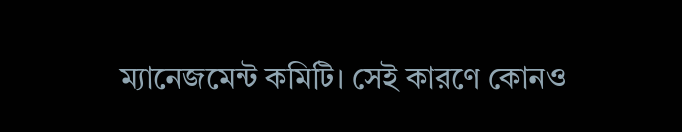ম্যানেজমেন্ট কমিটি। সেই কারণে কোনও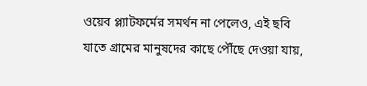ওয়েব প্ল্যাটফর্মের সমর্থন না পেলেও, এই ছবি যাতে গ্রামের মানুষদের কাছে পৌঁছে দেওয়া যায়,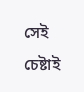সেই চেষ্টাই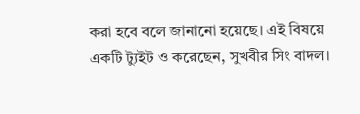করা হবে বলে জানানো হয়েছে। এই বিষয়ে একটি ট্যুইট ও করেছেন, সুখবীর সিং বাদল।